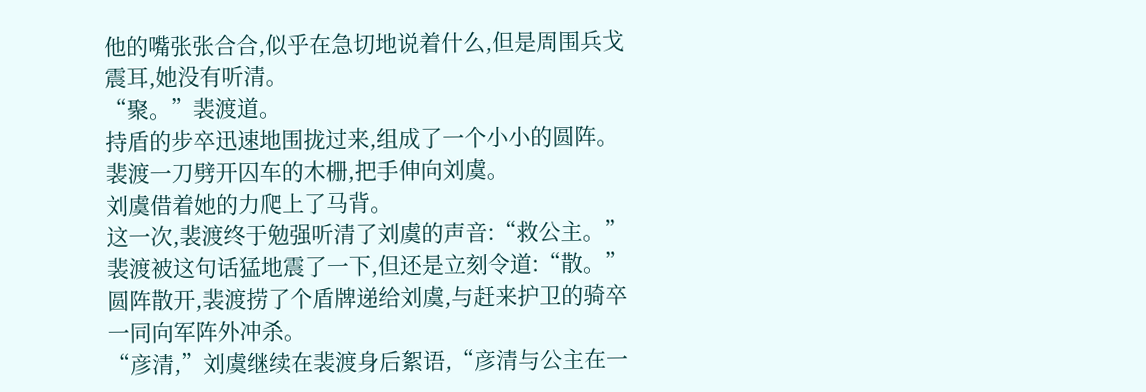他的嘴张张合合,似乎在急切地说着什么,但是周围兵戈震耳,她没有听清。
“聚。”裴渡道。
持盾的步卒迅速地围拢过来,组成了一个小小的圆阵。
裴渡一刀劈开囚车的木栅,把手伸向刘虞。
刘虞借着她的力爬上了马背。
这一次,裴渡终于勉强听清了刘虞的声音:“救公主。”
裴渡被这句话猛地震了一下,但还是立刻令道:“散。”
圆阵散开,裴渡捞了个盾牌递给刘虞,与赶来护卫的骑卒一同向军阵外冲杀。
“彦清,”刘虞继续在裴渡身后絮语,“彦清与公主在一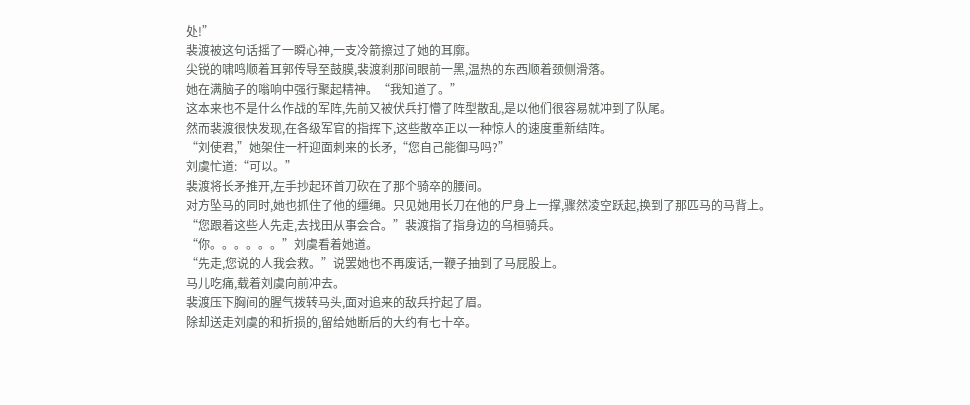处!”
裴渡被这句话摇了一瞬心神,一支冷箭擦过了她的耳廓。
尖锐的啸鸣顺着耳郭传导至鼓膜,裴渡刹那间眼前一黑,温热的东西顺着颈侧滑落。
她在满脑子的嗡响中强行聚起精神。“我知道了。”
这本来也不是什么作战的军阵,先前又被伏兵打懵了阵型散乱,是以他们很容易就冲到了队尾。
然而裴渡很快发现,在各级军官的指挥下,这些散卒正以一种惊人的速度重新结阵。
“刘使君,”她架住一杆迎面刺来的长矛,“您自己能御马吗?”
刘虞忙道:“可以。”
裴渡将长矛推开,左手抄起环首刀砍在了那个骑卒的腰间。
对方坠马的同时,她也抓住了他的缰绳。只见她用长刀在他的尸身上一撑,骤然凌空跃起,换到了那匹马的马背上。
“您跟着这些人先走,去找田从事会合。”裴渡指了指身边的乌桓骑兵。
“你。。。。。。”刘虞看着她道。
“先走,您说的人我会救。”说罢她也不再废话,一鞭子抽到了马屁股上。
马儿吃痛,载着刘虞向前冲去。
裴渡压下胸间的腥气拨转马头,面对追来的敌兵拧起了眉。
除却送走刘虞的和折损的,留给她断后的大约有七十卒。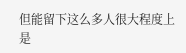但能留下这么多人很大程度上是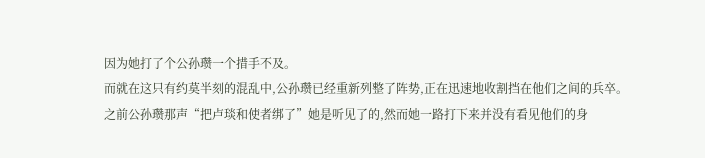因为她打了个公孙瓒一个措手不及。
而就在这只有约莫半刻的混乱中,公孙瓒已经重新列整了阵势,正在迅速地收割挡在他们之间的兵卒。
之前公孙瓒那声“把卢琰和使者绑了”她是听见了的,然而她一路打下来并没有看见他们的身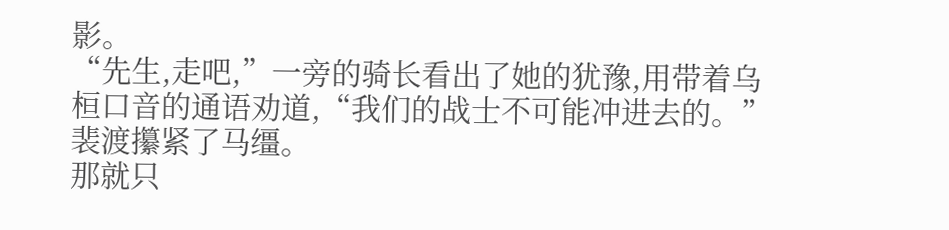影。
“先生,走吧,”一旁的骑长看出了她的犹豫,用带着乌桓口音的通语劝道,“我们的战士不可能冲进去的。”
裴渡攥紧了马缰。
那就只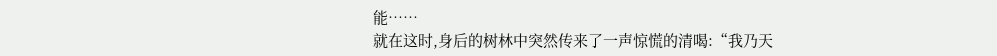能……
就在这时,身后的树林中突然传来了一声惊慌的清喝:“我乃天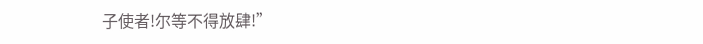子使者!尔等不得放肆!”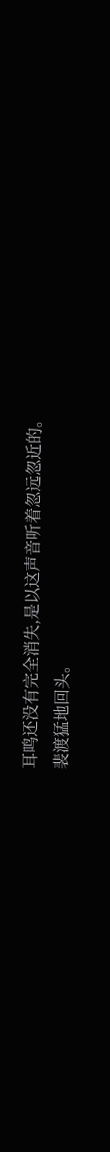耳鸣还没有完全消失,是以这声音听着忽远忽近的。
裴渡猛地回头。